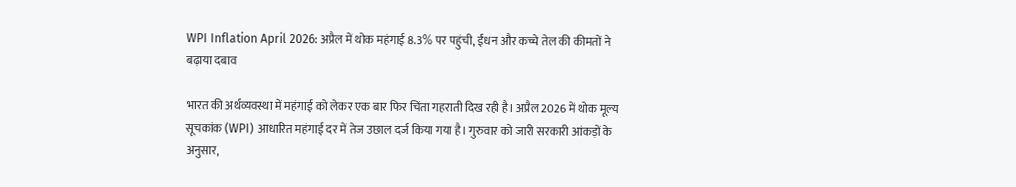WPI Inflation April 2026: अप्रैल में थोक महंगाई 8.3% पर पहुंची, ईंधन और कच्चे तेल की कीमतों ने बढ़ाया दबाव

भारत की अर्थव्यवस्था में महंगाई को लेकर एक बार फिर चिंता गहराती दिख रही है। अप्रैल 2026 में थोक मूल्य सूचकांक (WPI) आधारित महंगाई दर में तेज उछाल दर्ज किया गया है। गुरुवार को जारी सरकारी आंकड़ों के अनुसार,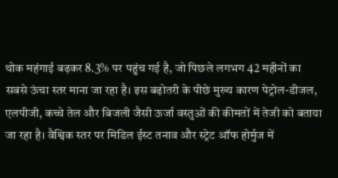थोक महंगाई बढ़कर 8.3% पर पहुंच गई है, जो पिछले लगभग 42 महीनों का सबसे ऊंचा स्तर माना जा रहा है। इस बढ़ोतरी के पीछे मुख्य कारण पेट्रोल-डीजल, एलपीजी, कच्चे तेल और बिजली जैसी ऊर्जा वस्तुओं की कीमतों में तेजी को बताया जा रहा है। वैश्विक स्तर पर मिडिल ईस्ट तनाव और स्ट्रेट ऑफ होर्मुज में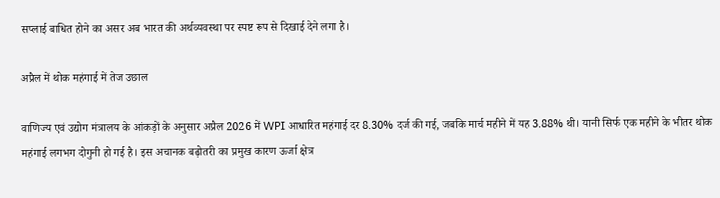सप्लाई बाधित होने का असर अब भारत की अर्थव्यवस्था पर स्पष्ट रूप से दिखाई देने लगा है।

अप्रैल में थोक महंगाई में तेज उछाल

वाणिज्य एवं उद्योग मंत्रालय के आंकड़ों के अनुसार अप्रैल 2026 में WPI आधारित महंगाई दर 8.30% दर्ज की गई, जबकि मार्च महीने में यह 3.88% थी। यानी सिर्फ एक महीने के भीतर थोक महंगाई लगभग दोगुनी हो गई है। इस अचानक बढ़ोतरी का प्रमुख कारण ऊर्जा क्षेत्र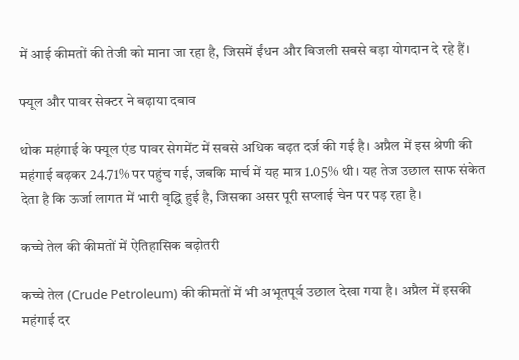में आई कीमतों की तेजी को माना जा रहा है, जिसमें ईंधन और बिजली सबसे बड़ा योगदान दे रहे हैं।

फ्यूल और पावर सेक्टर ने बढ़ाया दबाव

थोक महंगाई के फ्यूल एंड पावर सेगमेंट में सबसे अधिक बढ़त दर्ज की गई है। अप्रैल में इस श्रेणी की महंगाई बढ़कर 24.71% पर पहुंच गई, जबकि मार्च में यह मात्र 1.05% थी। यह तेज उछाल साफ संकेत देता है कि ऊर्जा लागत में भारी वृद्धि हुई है, जिसका असर पूरी सप्लाई चेन पर पड़ रहा है।

कच्चे तेल की कीमतों में ऐतिहासिक बढ़ोतरी

कच्चे तेल (Crude Petroleum) की कीमतों में भी अभूतपूर्व उछाल देखा गया है। अप्रैल में इसकी महंगाई दर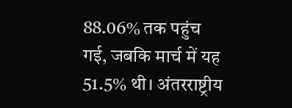88.06% तक पहुंच गई, जबकि मार्च में यह 51.5% थी। अंतरराष्ट्रीय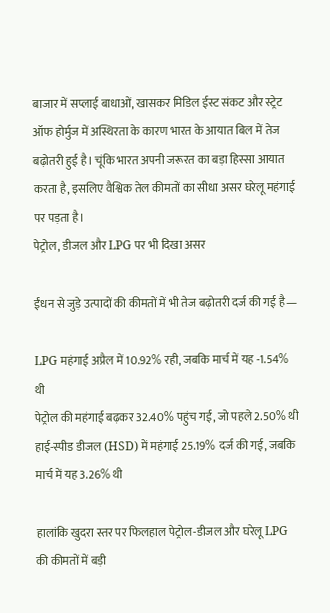बाजार में सप्लाई बाधाओं, खासकर मिडिल ईस्ट संकट और स्ट्रेट ऑफ होर्मुज में अस्थिरता के कारण भारत के आयात बिल में तेज बढ़ोतरी हुई है। चूंकि भारत अपनी जरूरत का बड़ा हिस्सा आयात करता है, इसलिए वैश्विक तेल कीमतों का सीधा असर घरेलू महंगाई पर पड़ता है।
पेट्रोल, डीजल और LPG पर भी दिखा असर

ईंधन से जुड़े उत्पादों की कीमतों में भी तेज बढ़ोतरी दर्ज की गई है—

LPG महंगाई अप्रैल में 10.92% रही, जबकि मार्च में यह -1.54% थी
पेट्रोल की महंगाई बढ़कर 32.40% पहुंच गई, जो पहले 2.50% थी
हाई-स्पीड डीजल (HSD) में महंगाई 25.19% दर्ज की गई, जबकि मार्च में यह 3.26% थी

हालांकि खुदरा स्तर पर फिलहाल पेट्रोल-डीजल और घरेलू LPG की कीमतों में बड़ी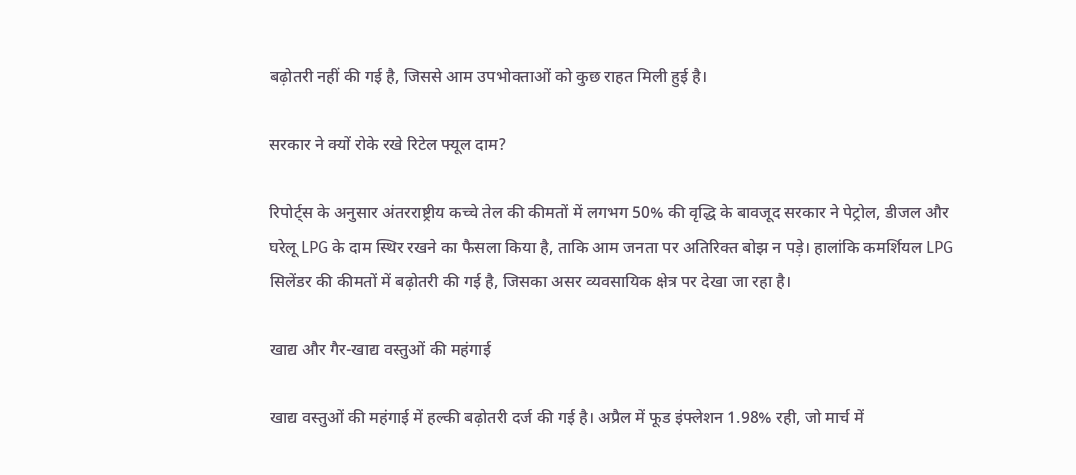बढ़ोतरी नहीं की गई है, जिससे आम उपभोक्ताओं को कुछ राहत मिली हुई है।

सरकार ने क्यों रोके रखे रिटेल फ्यूल दाम?

रिपोर्ट्स के अनुसार अंतरराष्ट्रीय कच्चे तेल की कीमतों में लगभग 50% की वृद्धि के बावजूद सरकार ने पेट्रोल, डीजल और घरेलू LPG के दाम स्थिर रखने का फैसला किया है, ताकि आम जनता पर अतिरिक्त बोझ न पड़े। हालांकि कमर्शियल LPG सिलेंडर की कीमतों में बढ़ोतरी की गई है, जिसका असर व्यवसायिक क्षेत्र पर देखा जा रहा है।

खाद्य और गैर-खाद्य वस्तुओं की महंगाई

खाद्य वस्तुओं की महंगाई में हल्की बढ़ोतरी दर्ज की गई है। अप्रैल में फूड इंफ्लेशन 1.98% रही, जो मार्च में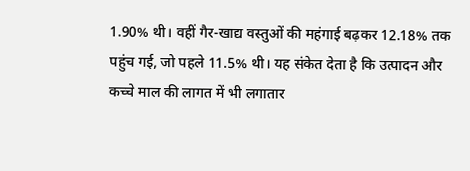1.90% थी। वहीं गैर-खाद्य वस्तुओं की महंगाई बढ़कर 12.18% तक पहुंच गई, जो पहले 11.5% थी। यह संकेत देता है कि उत्पादन और कच्चे माल की लागत में भी लगातार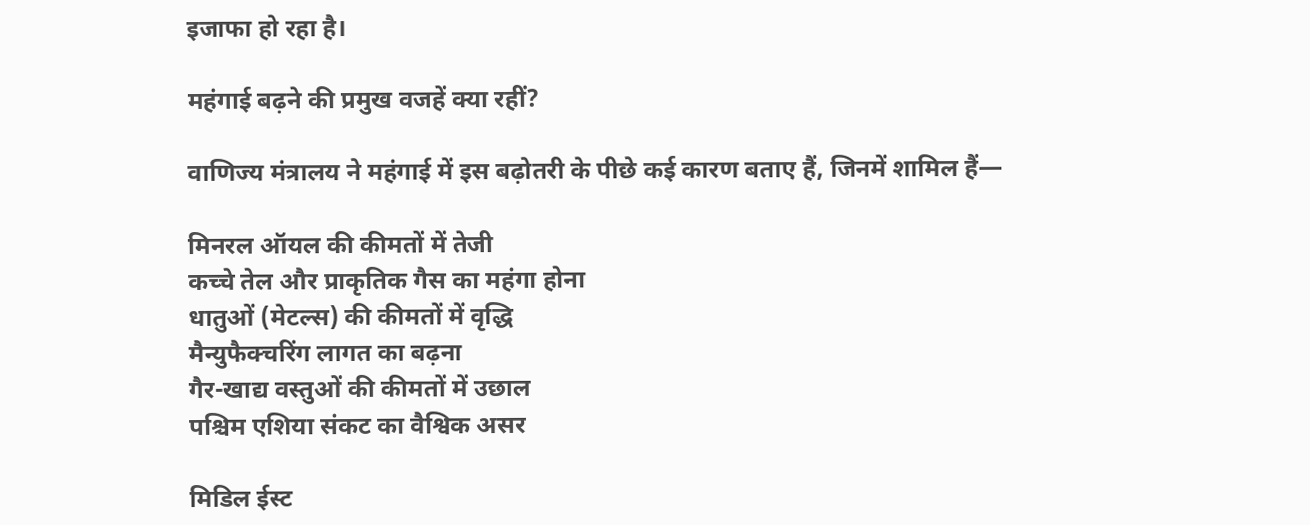इजाफा हो रहा है।

महंगाई बढ़ने की प्रमुख वजहें क्या रहीं?

वाणिज्य मंत्रालय ने महंगाई में इस बढ़ोतरी के पीछे कई कारण बताए हैं, जिनमें शामिल हैं—

मिनरल ऑयल की कीमतों में तेजी
कच्चे तेल और प्राकृतिक गैस का महंगा होना
धातुओं (मेटल्स) की कीमतों में वृद्धि
मैन्युफैक्चरिंग लागत का बढ़ना
गैर-खाद्य वस्तुओं की कीमतों में उछाल
पश्चिम एशिया संकट का वैश्विक असर

मिडिल ईस्ट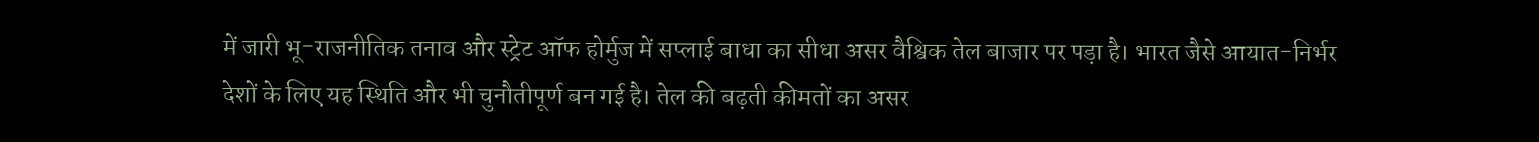में जारी भू-राजनीतिक तनाव और स्ट्रेट ऑफ होर्मुज में सप्लाई बाधा का सीधा असर वैश्विक तेल बाजार पर पड़ा है। भारत जैसे आयात-निर्भर देशों के लिए यह स्थिति और भी चुनौतीपूर्ण बन गई है। तेल की बढ़ती कीमतों का असर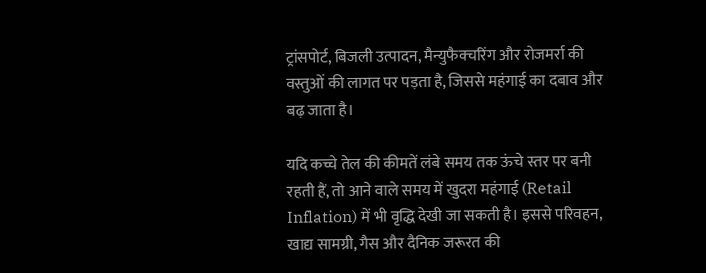ट्रांसपोर्ट, बिजली उत्पादन, मैन्युफैक्चरिंग और रोजमर्रा की वस्तुओं की लागत पर पड़ता है, जिससे महंगाई का दबाव और बढ़ जाता है।

यदि कच्चे तेल की कीमतें लंबे समय तक ऊंचे स्तर पर बनी रहती हैं, तो आने वाले समय में खुदरा महंगाई (Retail Inflation) में भी वृद्धि देखी जा सकती है। इससे परिवहन, खाद्य सामग्री, गैस और दैनिक जरूरत की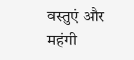वस्तुएं और महंगी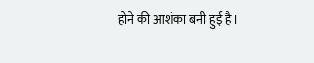होने की आशंका बनी हुई है।